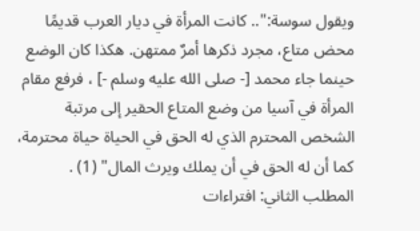ويقول سوسة:".. كانت المرأة في ديار العرب قديمًا محض متاع، مجرد ذكرها أمرٌ ممتهن. هكذا كان الوضع حينما جاء محمد [- صلى الله عليه وسلم -] ، فرفع مقام المرأة في آسيا من وضع المتاع الحقير إلى مرتبة الشخص المحترم الذي له الحق في الحياة حياة محترمة، كما أن له الحق في أن يملك ويرث المال" (1) .
المطلب الثاني: افتراءات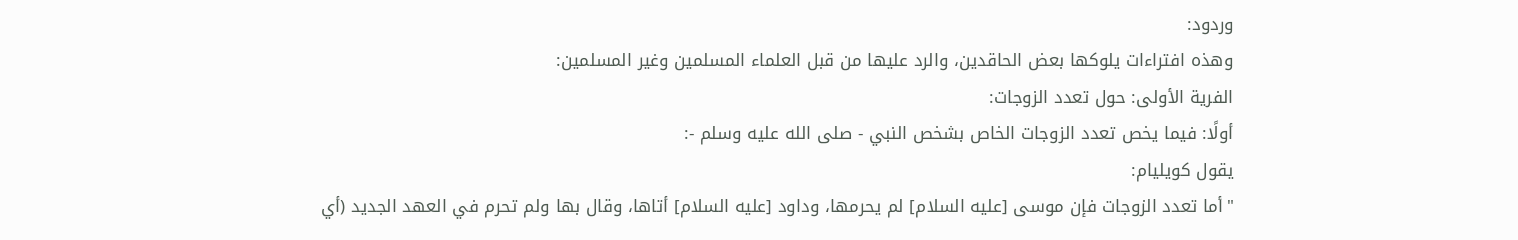وردود:
وهذه افتراءات يلوكها بعض الحاقدين، والرد عليها من قبل العلماء المسلمين وغير المسلمين:
الفرية الأولى: حول تعدد الزوجات:
أولًا: فيما يخص تعدد الزوجات الخاص بشخص النبي - صلى الله عليه وسلم -:
يقول كويليام:
"أما تعدد الزوجات فإن موسى [عليه السلام] لم يحرمها، وداود [عليه السلام] أتاها، وقال بها ولم تحرم في العهد الجديد (أي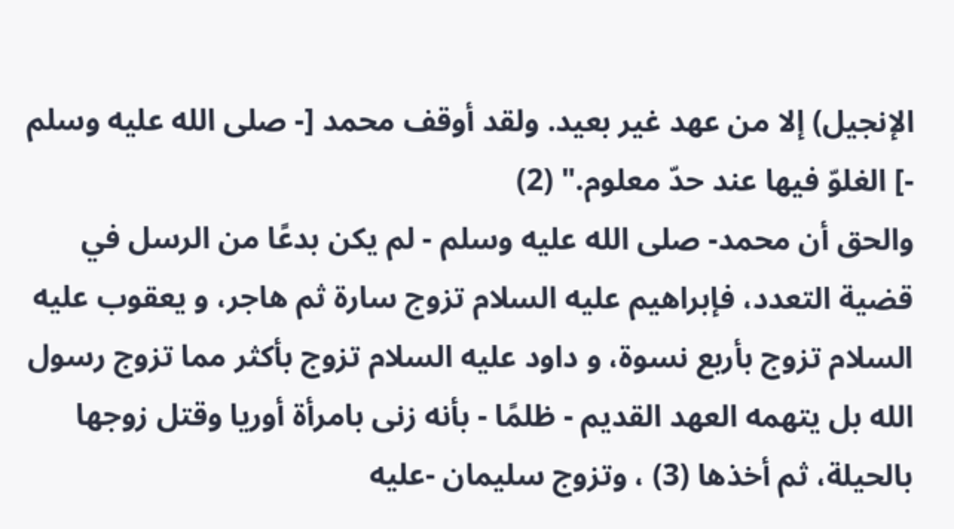الإنجيل) إلا من عهد غير بعيد. ولقد أوقف محمد [- صلى الله عليه وسلم -] الغلوّ فيها عند حدّ معلوم." (2)
والحق أن محمد- صلى الله عليه وسلم - لم يكن بدعًا من الرسل في قضية التعدد، فإبراهيم عليه السلام تزوج سارة ثم هاجر، و يعقوب عليه السلام تزوج بأربع نسوة، و داود عليه السلام تزوج بأكثر مما تزوج رسول الله بل يتهمه العهد القديم - ظلمًا - بأنه زنى بامرأة أوريا وقتل زوجها بالحيلة، ثم أخذها (3) ، وتزوج سليمان -عليه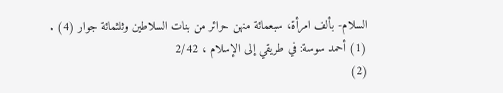السلام- بألف امرأة، سبعمائة منهن حرائر من بنات السلاطين وثلثمائة جوار (4) .
(1) أحمد سوسة: في طريقي إلى الإسلام ، 2/42
(2)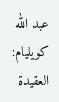عبد الله كويليام: العقيدة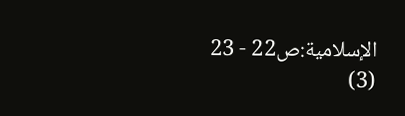الإسلامية:ص22 - 23
(3)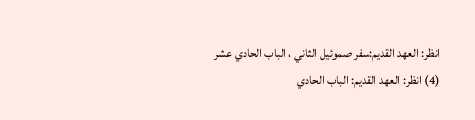انظر: العهد القديم:سفر صموئيل الثاني ، الباب الحادي عشر
(4) انظر: العهد القديم: الباب الحادي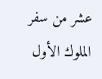عشر من سفر الملوك الأول